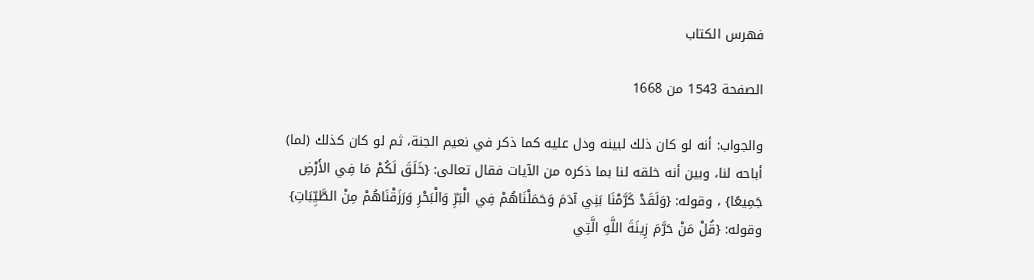فهرس الكتاب

الصفحة 1543 من 1668

والجواب: أنه لو كان ذلك لبينه ودل عليه كما ذكر في نعيم الجنة، ثم لو كان كذلك (لما) أباحه لنا، وبين أنه خلقه لنا بما ذكره من الآيات فقال تعالى: {خَلَقَ لَكُمْ مَا فِي الأَرْضِ جَمِيعًا} ، وقوله: {وَلَقَدْ كَرَّمْنَا بَنِي آدَمَ وَحَمَلْنَاهُمْ فِي الْبَرِّ وَالْبَحْرِ وَرَزَقْنَاهُمْ مِنْ الطَّيِّبَاتِ} وقوله: {قُلْ مَنْ حَرَّمَ زِينَةَ اللَّهِ الَّتِي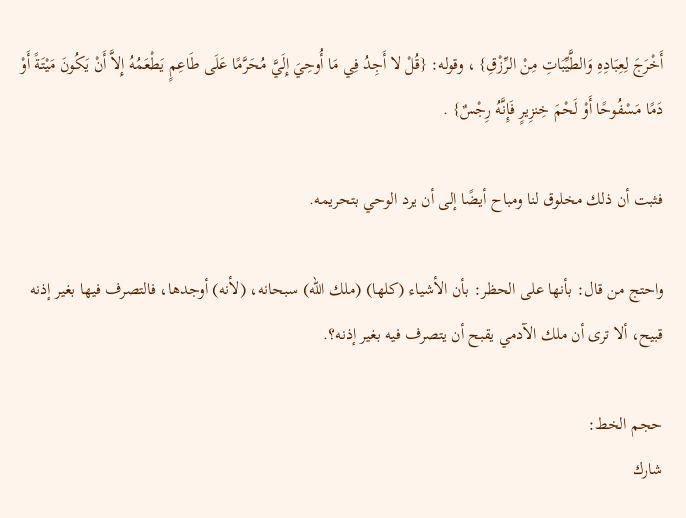أَخْرَجَ لِعِبَادِهِ وَالطَّيِّبَاتِ مِنْ الرِّزْقِ} ، وقوله: {قُلْ لا أَجِدُ فِي مَا أُوحِيَ إِلَيَّ مُحَرَّمًا عَلَى طَاعِمٍ يَطْعَمُهُ إِلاَّ أَنْ يَكُونَ مَيْتَةً أَوْ دَمًا مَسْفُوحًا أَوْ لَحْمَ خِنزِيرٍ فَإِنَّهُ رِجْسٌ} .

فثبت أن ذلك مخلوق لنا ومباح أيضًا إلى أن يرد الوحي بتحريمه.

واحتج من قال: بأنها على الحظر: بأن الأشياء (كلها) (ملك الله) سبحانه، (لأنه) أوجدها، فالتصرف فيها بغير إذنه قبيح، ألا ترى أن ملك الآدمي يقبح أن يتصرف فيه بغير إذنه؟.

حجم الخط:
شارك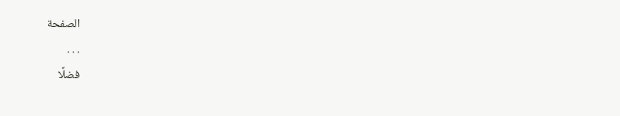الصفحة
. . .
فضلًا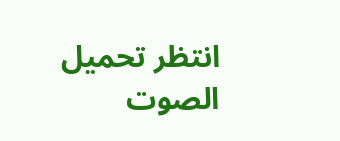انتظر تحميل الصوت